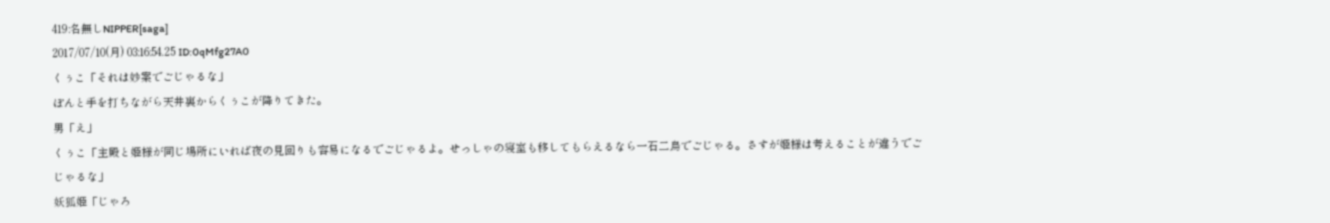419:名無しNIPPER[saga]
2017/07/10(月) 03:16:54.25 ID:0qMfg27A0
くぅこ「それは妙案でごじゃるな」
ぽんと手を打ちながら天井裏からくぅこが降りてきた。
男「え」
くぅこ「主殿と姫様が同じ場所にいれば夜の見回りも容易になるでごじゃるよ。せっしゃの寝室も移してもらえるなら一石二鳥でごじゃる。さすが姫様は考えることが違うでごじゃるな」
妖狐姫「じゃろ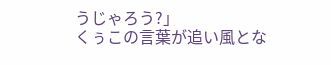うじゃろう?」
くぅこの言葉が追い風とな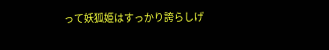って妖狐姫はすっかり誇らしげ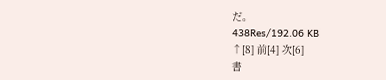だ。
438Res/192.06 KB
↑[8] 前[4] 次[6]
書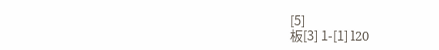[5]
板[3] 1-[1] l20